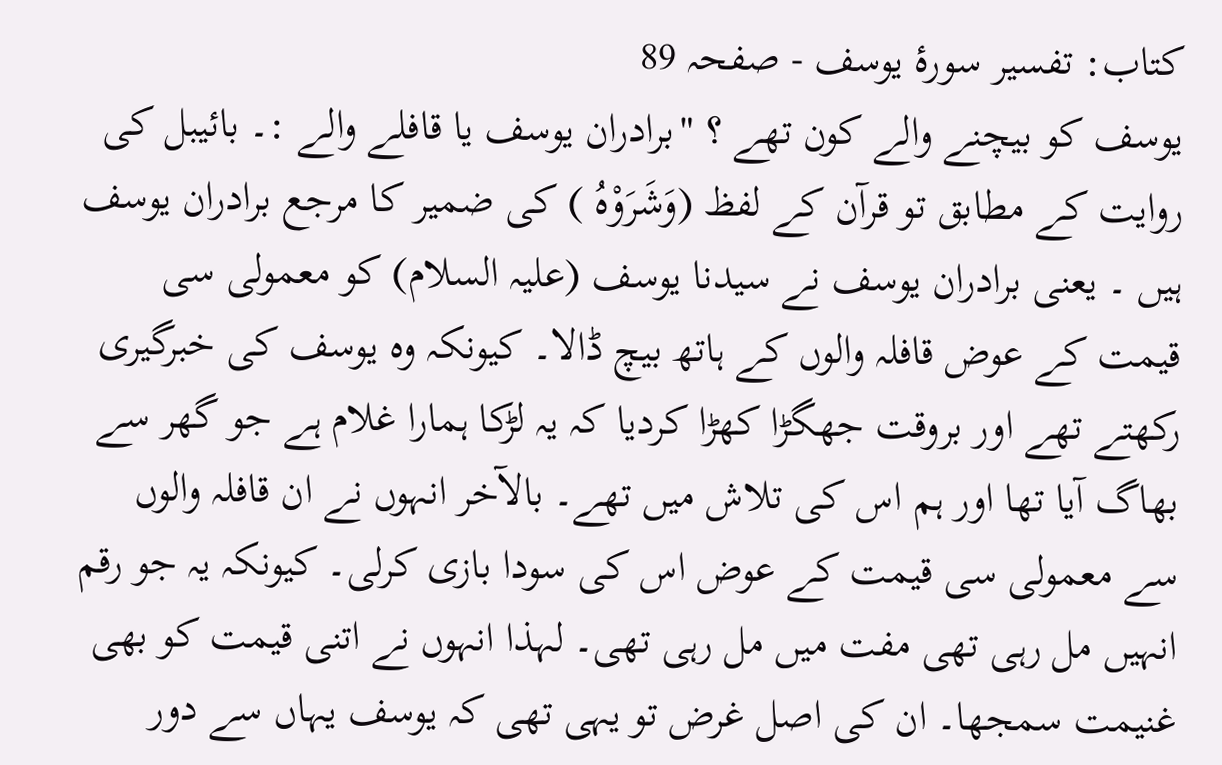کتاب: تفسیر سورۂ یوسف - صفحہ 89
یوسف کو بیچنے والے کون تھے ؟ "برادران یوسف یا قافلے والے :۔ بائیبل کی روایت کے مطابق تو قرآن کے لفظ (وَشَرَوْہُ ) کی ضمیر کا مرجع برادران یوسف ہیں ۔ یعنی برادران یوسف نے سیدنا یوسف (علیہ السلام) کو معمولی سی قیمت کے عوض قافلہ والوں کے ہاتھ بیچ ڈالا۔ کیونکہ وہ یوسف کی خبرگیری رکھتے تھے اور بروقت جھگڑا کھڑا کردیا کہ یہ لڑکا ہمارا غلام ہے جو گھر سے بھاگ آیا تھا اور ہم اس کی تلاش میں تھے۔ بالآخر انہوں نے ان قافلہ والوں سے معمولی سی قیمت کے عوض اس کی سودا بازی کرلی۔ کیونکہ یہ جو رقم انہیں مل رہی تھی مفت میں مل رہی تھی۔ لہذا انہوں نے اتنی قیمت کو بھی غنیمت سمجھا۔ ان کی اصل غرض تو یہی تھی کہ یوسف یہاں سے دور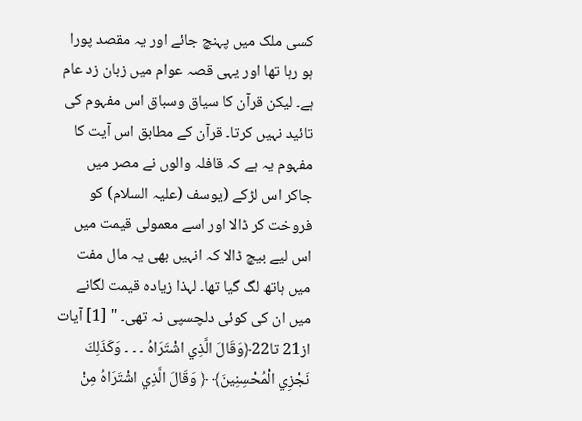کسی ملک میں پہنچ جائے اور یہ مقصد پورا ہو رہا تھا اور یہی قصہ عوام میں زبان زد عام ہے۔ لیکن قرآن کا سیاق وسباق اس مفہوم کی تائید نہیں کرتا۔ قرآن کے مطابق اس آیت کا مفہوم یہ ہے کہ قافلہ والوں نے مصر میں جاکر اس لڑکے (یوسف (علیہ السلام) کو فروخت کر ڈالا اور اسے معمولی قیمت میں اس لیے بیچ ڈالا کہ انہیں بھی یہ مال مفت میں ہاتھ لگ گیا تھا۔ لہذا زیادہ قیمت لگانے میں ان کی کوئی دلچسپی نہ تھی۔ " [1] آیات از21 تا22﴿وَقَالَ الَّذِي اشْتَرَاهُ ۔ ۔ ۔ وَكَذَلِكَ نَجْزِي الْمُحْسِنِينَ﴾ ﴿ وَقَالَ الَّذِي اشْتَرَاهُ مِنْ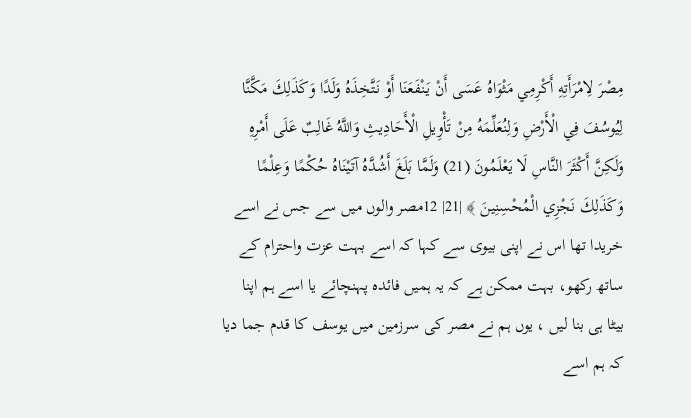مِصْرَ لِامْرَأَتِهِ أَكْرِمِي مَثْوَاهُ عَسَى أَنْ يَنْفَعَنَا أَوْ نَتَّخِذَهُ وَلَدًا وَكَذَلِكَ مَكَّنَّا لِيُوسُفَ فِي الْأَرْضِ وَلِنُعَلِّمَهُ مِنْ تَأْوِيلِ الْأَحَادِيثِ وَاللَّهُ غَالِبٌ عَلَى أَمْرِهِ وَلَكِنَّ أَكْثَرَ النَّاسِ لَا يَعْلَمُونَ (21) وَلَمَّا بَلَغَ أَشُدَّهُ آتَيْنَاهُ حُكْمًا وَعِلْمًا وَكَذَلِكَ نَجْزِي الْمُحْسِنِينَ ﴾ |21| 12مصر والوں میں سے جس نے اسے خریدا تھا اس نے اپنی بیوی سے کہا کہ اسے بہت عزت واحترام کے ساتھ رکھو، بہت ممکن ہے کہ یہ ہمیں فائده پہنچائے یا اسے ہم اپنا بیٹا ہی بنا لیں ، یوں ہم نے مصر کی سرزمین میں یوسف کا قدم جما دیا کہ ہم اسے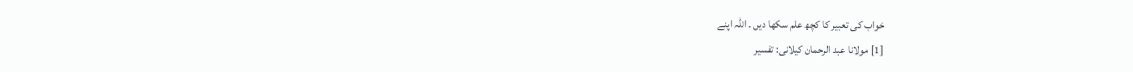خواب کی تعبیر کا کچھ علم سکھا دیں ۔ اللہ اپنے
[1] مولانا عبد الرحمان کیلانی: تفسیر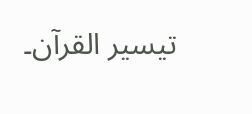تیسیر القرآن۔